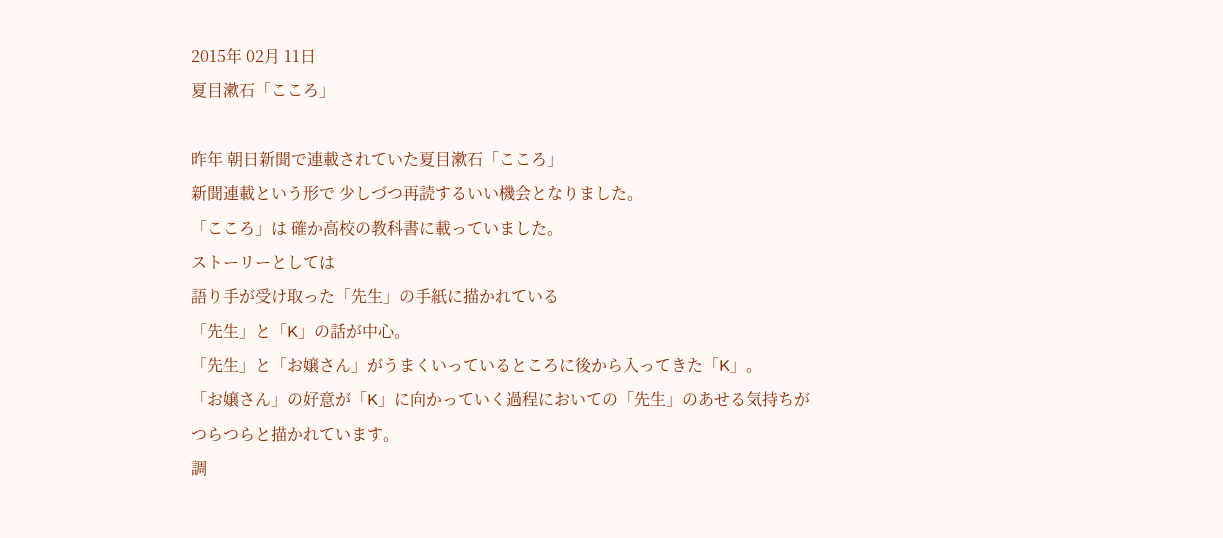2015年 02月 11日
夏目漱石「こころ」

昨年 朝日新聞で連載されていた夏目漱石「こころ」
新聞連載という形で 少しづつ再読するいい機会となりました。
「こころ」は 確か高校の教科書に載っていました。
ストーリーとしては
語り手が受け取った「先生」の手紙に描かれている
「先生」と「K」の話が中心。
「先生」と「お嬢さん」がうまくいっているところに後から入ってきた「K」。
「お嬢さん」の好意が「K」に向かっていく過程においての「先生」のあせる気持ちが
つらつらと描かれています。
調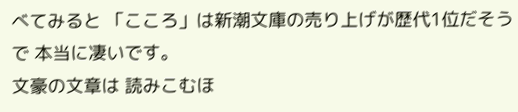べてみると 「こころ」は新潮文庫の売り上げが歴代1位だそうで 本当に凄いです。
文豪の文章は 読みこむほ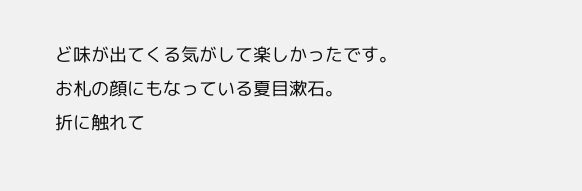ど味が出てくる気がして楽しかったです。
お札の顔にもなっている夏目漱石。
折に触れて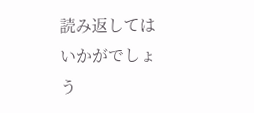読み返してはいかがでしょう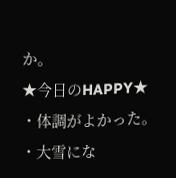か。
★今日のHAPPY★
・体調がよかった。
・大雪にな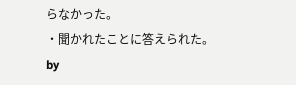らなかった。
・聞かれたことに答えられた。
by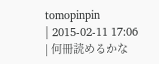tomopinpin
| 2015-02-11 17:06
| 何冊読めるかな